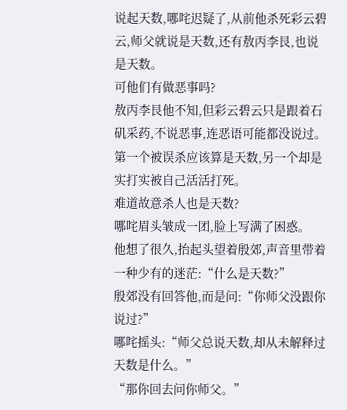说起天数,哪咤迟疑了,从前他杀死彩云碧云,师父就说是天数,还有敖丙李艮,也说是天数。
可他们有做恶事吗?
敖丙李艮他不知,但彩云碧云只是跟着石矶采药,不说恶事,连恶语可能都没说过。
第一个被误杀应该算是天数,另一个却是实打实被自己活活打死。
难道故意杀人也是天数?
哪咤眉头皱成一团,脸上写满了困惑。
他想了很久,抬起头望着殷郊,声音里带着一种少有的迷茫:“什么是天数?”
殷郊没有回答他,而是问:“你师父没跟你说过?”
哪咤摇头:“师父总说天数,却从未解释过天数是什么。”
“那你回去问你师父。”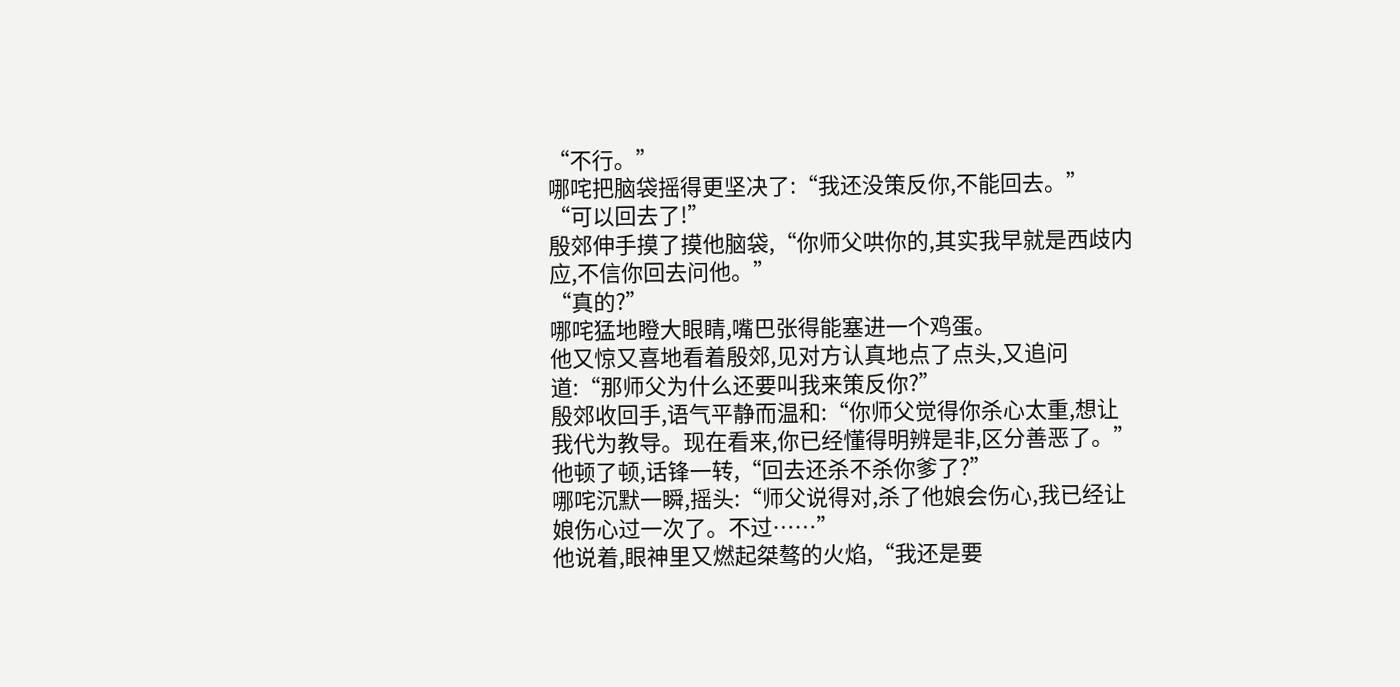“不行。”
哪咤把脑袋摇得更坚决了:“我还没策反你,不能回去。”
“可以回去了!”
殷郊伸手摸了摸他脑袋,“你师父哄你的,其实我早就是西歧内应,不信你回去问他。”
“真的?”
哪咤猛地瞪大眼睛,嘴巴张得能塞进一个鸡蛋。
他又惊又喜地看着殷郊,见对方认真地点了点头,又追问道:“那师父为什么还要叫我来策反你?”
殷郊收回手,语气平静而温和:“你师父觉得你杀心太重,想让我代为教导。现在看来,你已经懂得明辨是非,区分善恶了。”
他顿了顿,话锋一转,“回去还杀不杀你爹了?”
哪咤沉默一瞬,摇头:“师父说得对,杀了他娘会伤心,我已经让娘伤心过一次了。不过……”
他说着,眼神里又燃起桀骜的火焰,“我还是要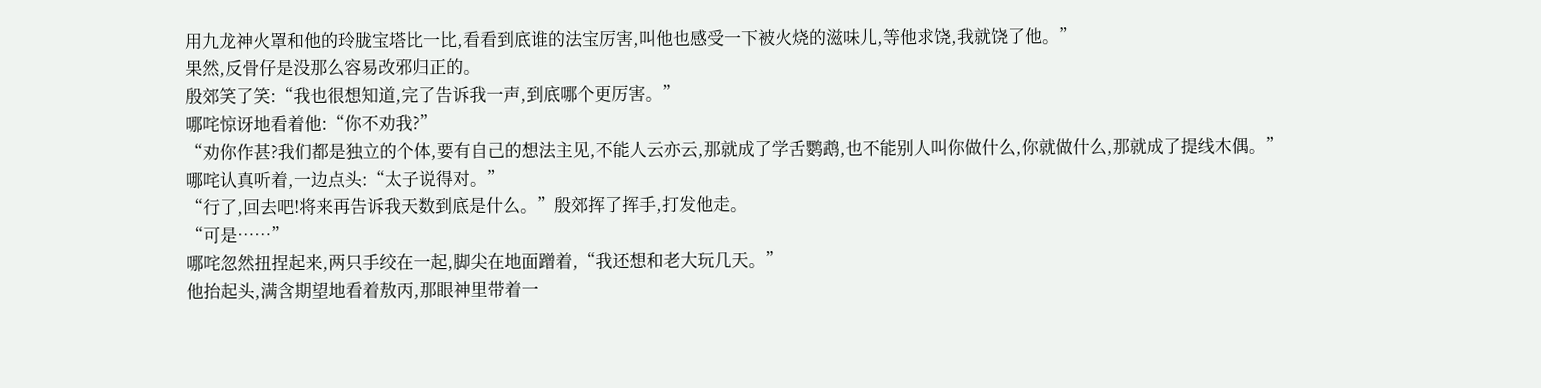用九龙神火罩和他的玲胧宝塔比一比,看看到底谁的法宝厉害,叫他也感受一下被火烧的滋味儿,等他求饶,我就饶了他。”
果然,反骨仔是没那么容易改邪归正的。
殷郊笑了笑:“我也很想知道,完了告诉我一声,到底哪个更厉害。”
哪咤惊讶地看着他:“你不劝我?”
“劝你作甚?我们都是独立的个体,要有自己的想法主见,不能人云亦云,那就成了学舌鹦鹉,也不能别人叫你做什么,你就做什么,那就成了提线木偶。”
哪咤认真听着,一边点头:“太子说得对。”
“行了,回去吧!将来再告诉我天数到底是什么。”殷郊挥了挥手,打发他走。
“可是……”
哪咤忽然扭捏起来,两只手绞在一起,脚尖在地面蹭着,“我还想和老大玩几天。”
他抬起头,满含期望地看着敖丙,那眼神里带着一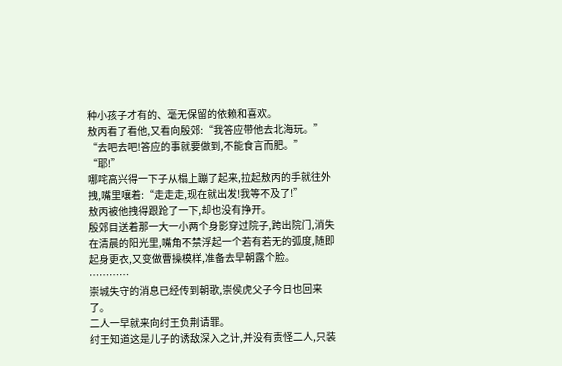种小孩子才有的、毫无保留的依赖和喜欢。
敖丙看了看他,又看向殷郊:“我答应带他去北海玩。”
“去吧去吧!答应的事就要做到,不能食言而肥。”
“耶!”
哪咤高兴得一下子从榻上蹦了起来,拉起敖丙的手就往外拽,嘴里嚷着:“走走走,现在就出发!我等不及了!”
敖丙被他拽得跟跄了一下,却也没有挣开。
殷郊目送着那一大一小两个身影穿过院子,跨出院门,消失在清晨的阳光里,嘴角不禁浮起一个若有若无的弧度,随即起身更衣,又变做曹操模样,准备去早朝露个脸。
…………
崇城失守的消息已经传到朝歌,崇侯虎父子今日也回来了。
二人一早就来向纣王负荆请罪。
纣王知道这是儿子的诱敌深入之计,并没有责怪二人,只装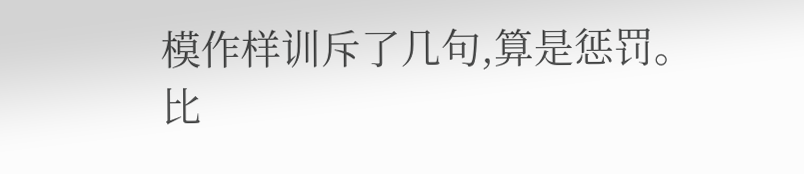模作样训斥了几句,算是惩罚。
比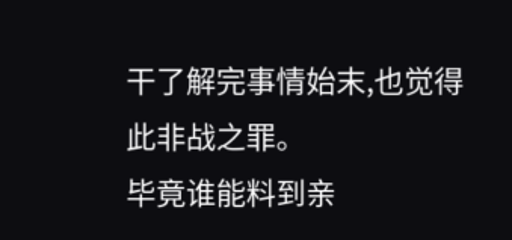干了解完事情始末,也觉得此非战之罪。
毕竟谁能料到亲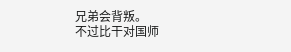兄弟会背叛。
不过比干对国师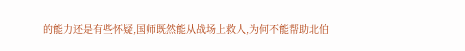的能力还是有些怀疑,国师既然能从战场上救人,为何不能帮助北伯